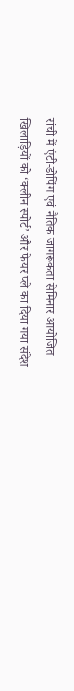रांची में एंटी-डोपिंग एवं नैतिक जागरूकता सेमिनार आयोजित
खिलाड़ियों को ‘क्लीन स्पोर्ट’ और फेयर प्ले का दिया गया संदेश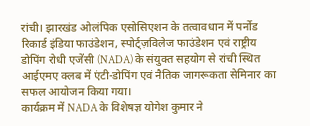रांची। झारखंड ओलंपिक एसोसिएशन के तत्वावधान में पर्नोड रिकार्ड इंडिया फाउंडेशन, स्पोर्ट्ज़विलेज फाउंडेशन एवं राष्ट्रीय डोपिंग रोधी एजेंसी (NADA) के संयुक्त सहयोग से रांची स्थित आईएमए क्लब में एंटी-डोपिंग एवं नैतिक जागरूकता सेमिनार का सफल आयोजन किया गया।
कार्यक्रम में NADA के विशेषज्ञ योगेश कुमार ने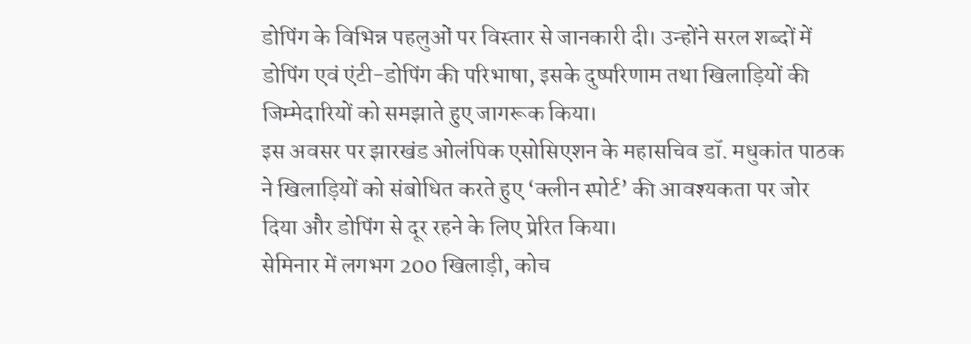डोपिंग के विभिन्न पहलुओं पर विस्तार से जानकारी दी। उन्होंने सरल शब्दों में डोपिंग एवं एंटी-डोपिंग की परिभाषा, इसके दुष्परिणाम तथा खिलाड़ियों की जिम्मेदारियों को समझाते हुए जागरूक किया।
इस अवसर पर झारखंड ओलंपिक एसोसिएशन के महासचिव डॉ. मधुकांत पाठक ने खिलाड़ियों को संबोधित करते हुए ‘क्लीन स्पोर्ट’ की आवश्यकता पर जोर दिया और डोपिंग से दूर रहने के लिए प्रेरित किया।
सेमिनार में लगभग 200 खिलाड़ी, कोच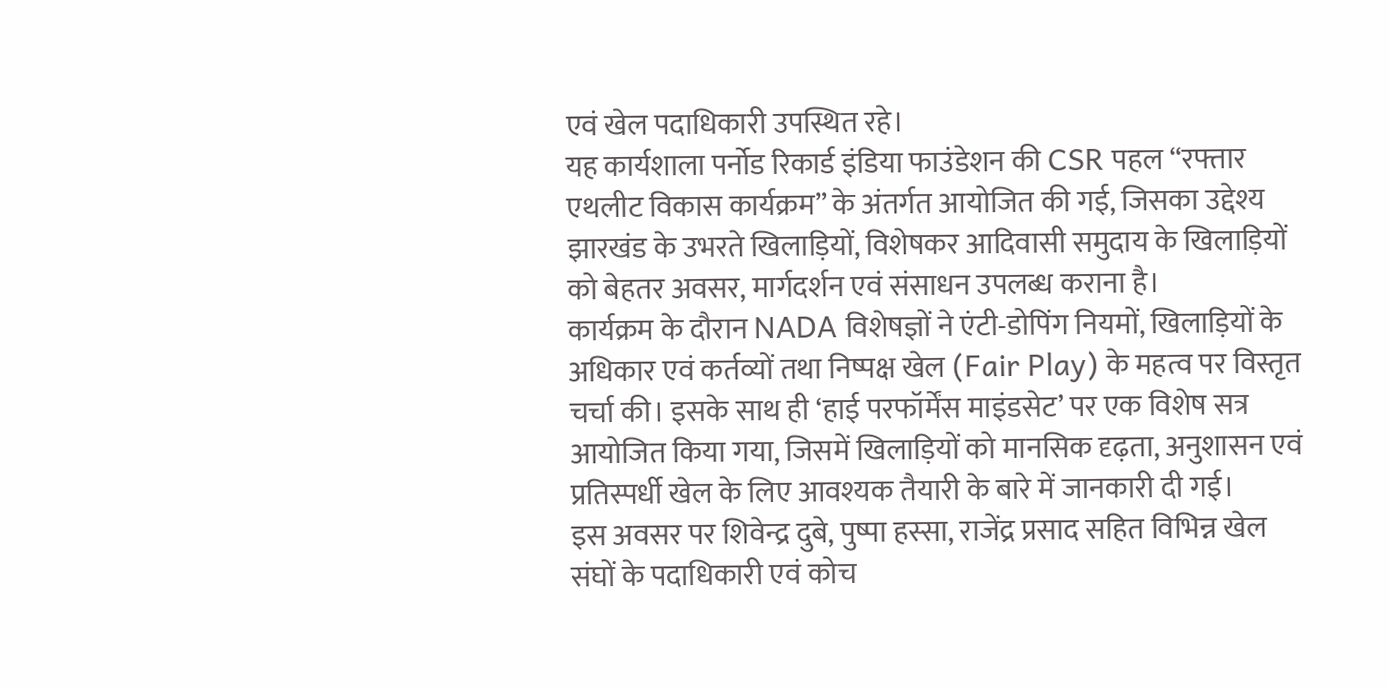एवं खेल पदाधिकारी उपस्थित रहे।
यह कार्यशाला पर्नोड रिकार्ड इंडिया फाउंडेशन की CSR पहल “रफ्तार एथलीट विकास कार्यक्रम” के अंतर्गत आयोजित की गई, जिसका उद्देश्य झारखंड के उभरते खिलाड़ियों, विशेषकर आदिवासी समुदाय के खिलाड़ियों को बेहतर अवसर, मार्गदर्शन एवं संसाधन उपलब्ध कराना है।
कार्यक्रम के दौरान NADA विशेषज्ञों ने एंटी-डोपिंग नियमों, खिलाड़ियों के अधिकार एवं कर्तव्यों तथा निष्पक्ष खेल (Fair Play) के महत्व पर विस्तृत चर्चा की। इसके साथ ही ‘हाई परफॉर्मेंस माइंडसेट’ पर एक विशेष सत्र आयोजित किया गया, जिसमें खिलाड़ियों को मानसिक दृढ़ता, अनुशासन एवं प्रतिस्पर्धी खेल के लिए आवश्यक तैयारी के बारे में जानकारी दी गई।
इस अवसर पर शिवेन्द्र दुबे, पुष्पा हस्सा, राजेंद्र प्रसाद सहित विभिन्न खेल संघों के पदाधिकारी एवं कोच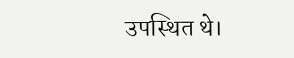उपस्थित थे।